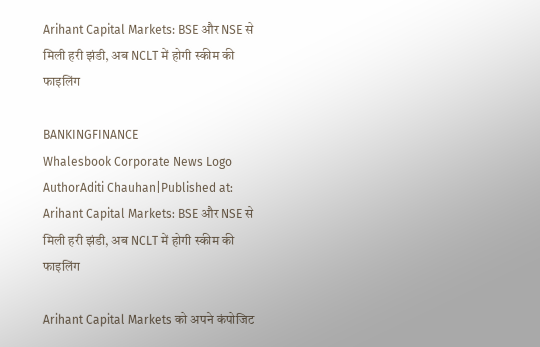Arihant Capital Markets: BSE और NSE से मिली हरी झंडी, अब NCLT में होगी स्कीम की फाइलिंग

BANKINGFINANCE
Whalesbook Corporate News Logo
AuthorAditi Chauhan|Published at:
Arihant Capital Markets: BSE और NSE से मिली हरी झंडी, अब NCLT में होगी स्कीम की फाइलिंग

Arihant Capital Markets को अपने कंपोजिट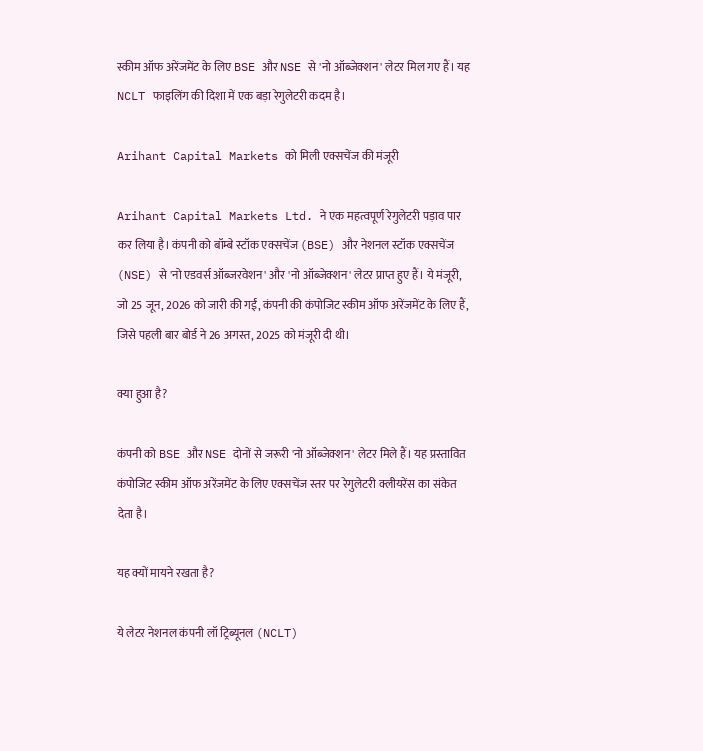स्कीम ऑफ अरेंजमेंट के लिए BSE और NSE से 'नो ऑब्जेक्शन' लेटर मिल गए हैं। यह NCLT फाइलिंग की दिशा में एक बड़ा रेगुलेटरी कदम है।

Arihant Capital Markets को मिली एक्सचेंज की मंजूरी

Arihant Capital Markets Ltd. ने एक महत्वपूर्ण रेगुलेटरी पड़ाव पार कर लिया है। कंपनी को बॉम्बे स्टॉक एक्सचेंज (BSE) और नेशनल स्टॉक एक्सचेंज (NSE) से 'नो एडवर्स ऑब्जरवेशन' और 'नो ऑब्जेक्शन' लेटर प्राप्त हुए हैं। ये मंजूरी, जो 25 जून, 2026 को जारी की गईं, कंपनी की कंपोजिट स्कीम ऑफ अरेंजमेंट के लिए हैं, जिसे पहली बार बोर्ड ने 26 अगस्त, 2025 को मंजूरी दी थी।

क्या हुआ है?

कंपनी को BSE और NSE दोनों से जरूरी 'नो ऑब्जेक्शन' लेटर मिले हैं। यह प्रस्तावित कंपोजिट स्कीम ऑफ अरेंजमेंट के लिए एक्सचेंज स्तर पर रेगुलेटरी क्लीयरेंस का संकेत देता है।

यह क्यों मायने रखता है?

ये लेटर नेशनल कंपनी लॉ ट्रिब्यूनल (NCLT)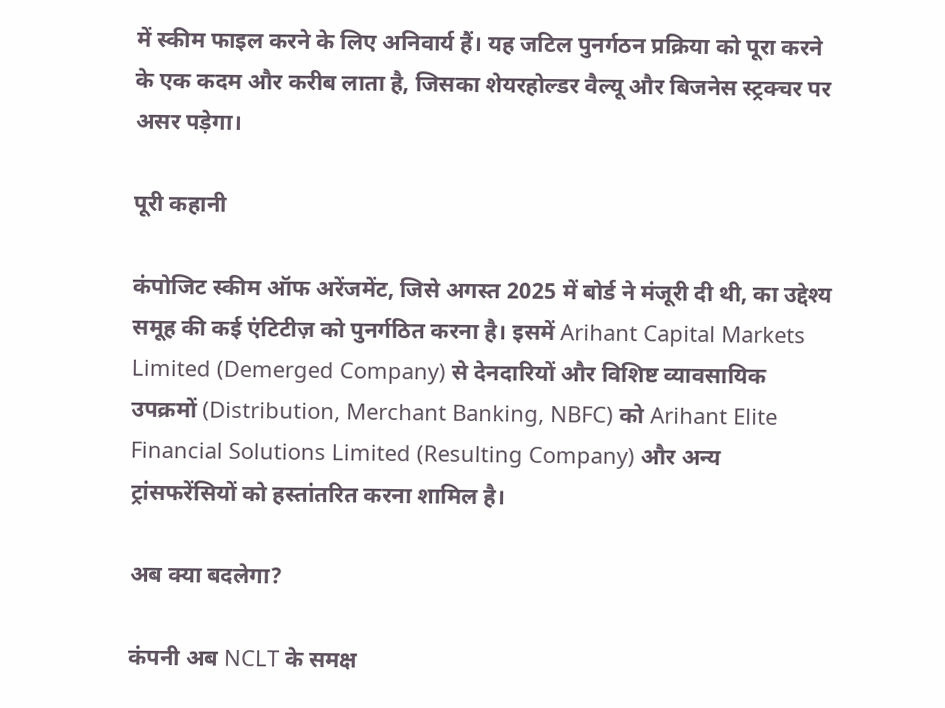में स्कीम फाइल करने के लिए अनिवार्य हैं। यह जटिल पुनर्गठन प्रक्रिया को पूरा करने के एक कदम और करीब लाता है, जिसका शेयरहोल्डर वैल्यू और बिजनेस स्ट्रक्चर पर असर पड़ेगा।

पूरी कहानी

कंपोजिट स्कीम ऑफ अरेंजमेंट, जिसे अगस्त 2025 में बोर्ड ने मंजूरी दी थी, का उद्देश्य समूह की कई एंटिटीज़ को पुनर्गठित करना है। इसमें Arihant Capital Markets Limited (Demerged Company) से देनदारियों और विशिष्ट व्यावसायिक उपक्रमों (Distribution, Merchant Banking, NBFC) को Arihant Elite Financial Solutions Limited (Resulting Company) और अन्य ट्रांसफरेंसियों को हस्तांतरित करना शामिल है।

अब क्या बदलेगा?

कंपनी अब NCLT के समक्ष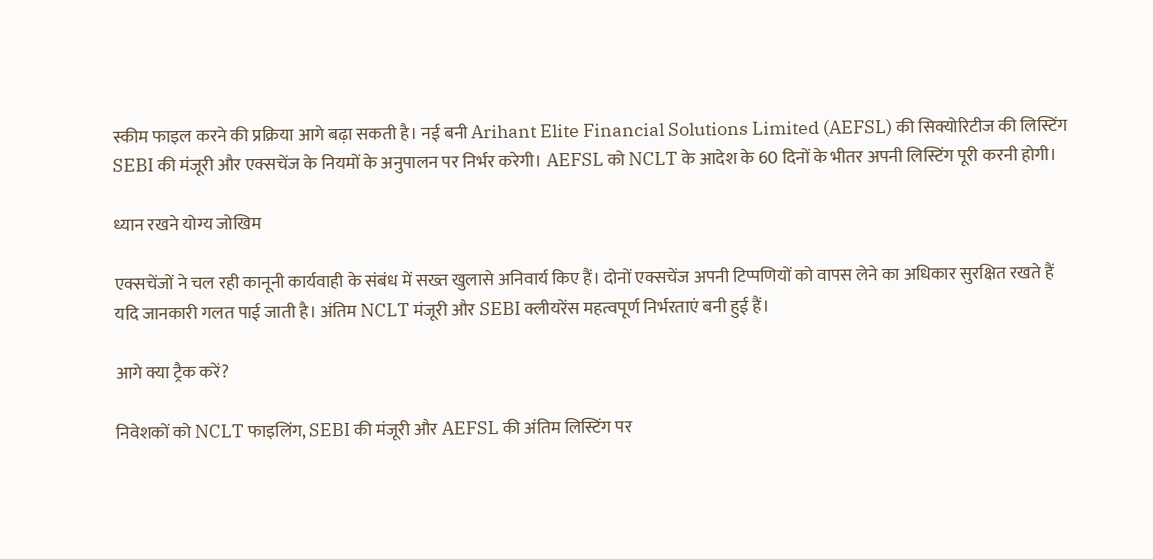स्कीम फाइल करने की प्रक्रिया आगे बढ़ा सकती है। नई बनी Arihant Elite Financial Solutions Limited (AEFSL) की सिक्योरिटीज की लिस्टिंग SEBI की मंजूरी और एक्सचेंज के नियमों के अनुपालन पर निर्भर करेगी। AEFSL को NCLT के आदेश के 60 दिनों के भीतर अपनी लिस्टिंग पूरी करनी होगी।

ध्यान रखने योग्य जोखिम

एक्सचेंजों ने चल रही कानूनी कार्यवाही के संबंध में सख्त खुलासे अनिवार्य किए हैं। दोनों एक्सचेंज अपनी टिप्पणियों को वापस लेने का अधिकार सुरक्षित रखते हैं यदि जानकारी गलत पाई जाती है। अंतिम NCLT मंजूरी और SEBI क्लीयरेंस महत्वपूर्ण निर्भरताएं बनी हुई हैं।

आगे क्या ट्रैक करें?

निवेशकों को NCLT फाइलिंग, SEBI की मंजूरी और AEFSL की अंतिम लिस्टिंग पर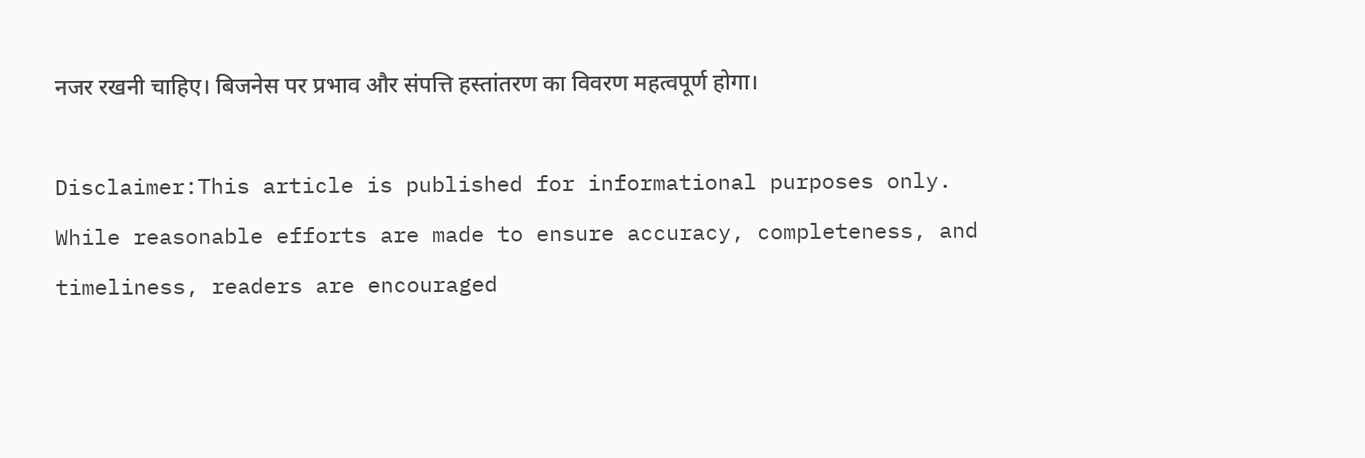नजर रखनी चाहिए। बिजनेस पर प्रभाव और संपत्ति हस्तांतरण का विवरण महत्वपूर्ण होगा।

Disclaimer:This article is published for informational purposes only. While reasonable efforts are made to ensure accuracy, completeness, and timeliness, readers are encouraged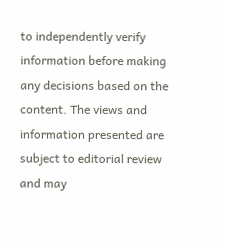to independently verify information before making any decisions based on the content. The views and information presented are subject to editorial review and may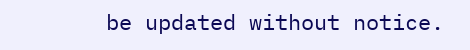be updated without notice.